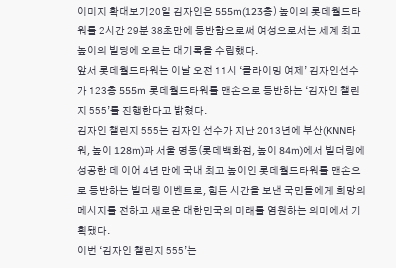이미지 확대보기20일 김자인은 555m(123층) 높이의 롯데월드타워를 2시간 29분 38초만에 등반함으로써 여성으로서는 세계 최고 높이의 빌딩에 오르는 대기록을 수립했다.
앞서 롯데월드타워는 이날 오전 11시 ‘클라이밍 여제’ 김자인선수가 123층 555m 롯데월드타워를 맨손으로 등반하는 ‘김자인 챌린지 555’를 진행한다고 밝혔다.
김자인 챌린지 555는 김자인 선수가 지난 2013년에 부산(KNN타워, 높이 128m)과 서울 명동(롯데백화점, 높이 84m)에서 빌더링에 성공한 데 이어 4년 만에 국내 최고 높이인 롯데월드타워를 맨손으로 등반하는 빌더링 이벤트로, 힘든 시간을 보낸 국민들에게 희망의 메시지를 전하고 새로운 대한민국의 미래를 염원하는 의미에서 기획됐다.
이번 ‘김자인 챌린지 555’는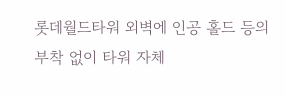롯데월드타워 외벽에 인공 홀드 등의 부착 없이 타워 자체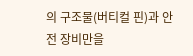의 구조물(버티컬 핀)과 안전 장비만을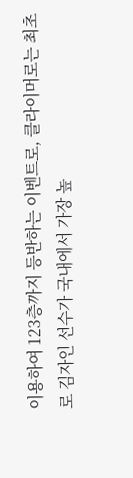이용하여 123층까지 등반하는 이벤트로, 클라이머로는 최초로 김자인 선수가 국내에서 가장 높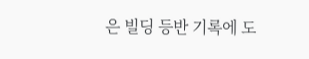은 빌딩 등반 기록에 도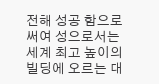전해 성공 함으로써여 성으로서는 세계 최고 높이의 빌딩에 오르는 대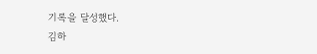기록을 달성했다.
김하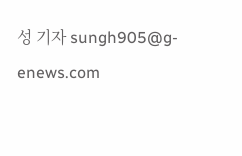성 기자 sungh905@g-enews.com